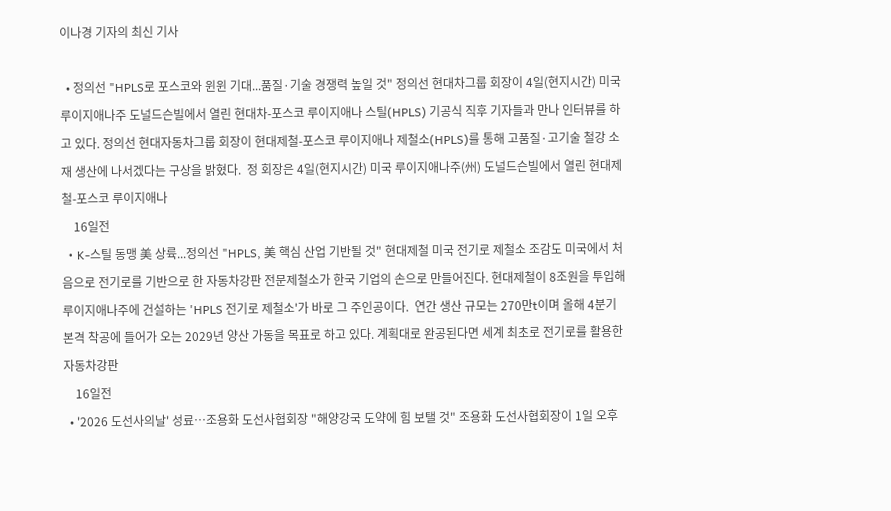이나경 기자의 최신 기사

  • 정의선 "HPLS로 포스코와 윈윈 기대...품질·기술 경쟁력 높일 것" 정의선 현대차그룹 회장이 4일(현지시간) 미국 루이지애나주 도널드슨빌에서 열린 현대차-포스코 루이지애나 스틸(HPLS) 기공식 직후 기자들과 만나 인터뷰를 하고 있다. 정의선 현대자동차그룹 회장이 현대제철-포스코 루이지애나 제철소(HPLS)를 통해 고품질·고기술 철강 소재 생산에 나서겠다는 구상을 밝혔다.  정 회장은 4일(현지시간) 미국 루이지애나주(州) 도널드슨빌에서 열린 현대제철-포스코 루이지애나
    16일전
  • K-스틸 동맹 美 상륙...정의선 "HPLS, 美 핵심 산업 기반될 것" 현대제철 미국 전기로 제철소 조감도 미국에서 처음으로 전기로를 기반으로 한 자동차강판 전문제철소가 한국 기업의 손으로 만들어진다. 현대제철이 8조원을 투입해 루이지애나주에 건설하는 'HPLS 전기로 제철소'가 바로 그 주인공이다.  연간 생산 규모는 270만t이며 올해 4분기 본격 착공에 들어가 오는 2029년 양산 가동을 목표로 하고 있다. 계획대로 완공된다면 세계 최초로 전기로를 활용한 자동차강판
    16일전
  • '2026 도선사의날' 성료…조용화 도선사협회장 "해양강국 도약에 힘 보탤 것" 조용화 도선사협회장이 1일 오후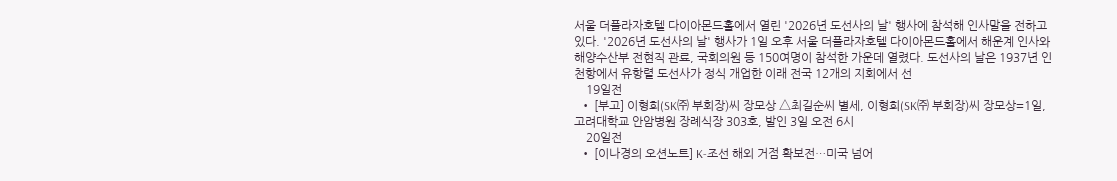서울 더플라자호텔 다이아몬드홀에서 열린 '2026년 도선사의 날' 행사에 참석해 인사말을 전하고 있다. '2026년 도선사의 날' 행사가 1일 오후 서울 더플라자호텔 다이아몬드홀에서 해운계 인사와 해양수산부 전현직 관료, 국회의원 등 150여명이 참석한 가운데 열렸다. 도선사의 날은 1937년 인천항에서 유항렬 도선사가 정식 개업한 이래 전국 12개의 지회에서 선
    19일전
  • [부고] 이형희(SK㈜ 부회장)씨 장모상 △최길순씨 별세, 이형희(SK㈜ 부회장)씨 장모상=1일, 고려대학교 안암병원 장례식장 303호, 발인 3일 오전 6시
    20일전
  • [이나경의 오션노트] K-조선 해외 거점 확보전…미국 넘어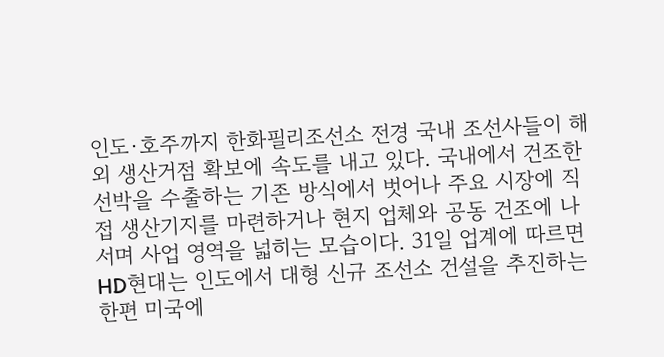인도·호주까지 한화필리조선소 전경 국내 조선사들이 해외 생산거점 확보에 속도를 내고 있다. 국내에서 건조한 선박을 수출하는 기존 방식에서 벗어나 주요 시장에 직접 생산기지를 마련하거나 현지 업체와 공동 건조에 나서며 사업 영역을 넓히는 모습이다. 31일 업계에 따르면 HD현대는 인도에서 대형 신규 조선소 건설을 추진하는 한편 미국에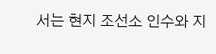서는 현지 조선소 인수와 지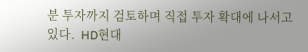분 투자까지 검토하며 직접 투자 확대에 나서고 있다.  HD현대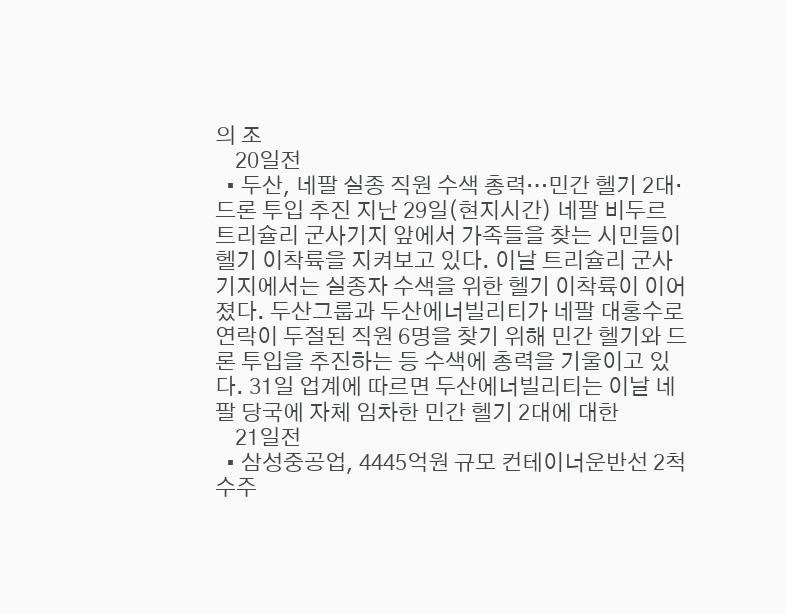의 조
    20일전
  • 두산, 네팔 실종 직원 수색 총력…민간 헬기 2대·드론 투입 추진 지난 29일(현지시간) 네팔 비두르 트리슐리 군사기지 앞에서 가족들을 찾는 시민들이 헬기 이착륙을 지켜보고 있다. 이날 트리슐리 군사기지에서는 실종자 수색을 위한 헬기 이착륙이 이어졌다. 두산그룹과 두산에너빌리티가 네팔 대홍수로 연락이 두절된 직원 6명을 찾기 위해 민간 헬기와 드론 투입을 추진하는 등 수색에 총력을 기울이고 있다. 31일 업계에 따르면 두산에너빌리티는 이날 네팔 당국에 자체 임차한 민간 헬기 2대에 대한
    21일전
  • 삼성중공업, 4445억원 규모 컨테이너운반선 2척 수주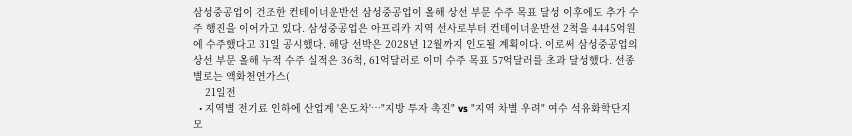삼성중공업이 건조한 컨테이너운반선 삼성중공업이 올해 상선 부문 수주 목표 달성 이후에도 추가 수주 행진을 이어가고 있다. 삼성중공업은 아프리카 지역 선사로부터 컨테이너운반선 2척을 4445억원에 수주했다고 31일 공시했다. 해당 선박은 2028년 12월까지 인도될 계획이다. 이로써 삼성중공업의 상선 부문 올해 누적 수주 실적은 36척, 61억달러로 이미 수주 목표 57억달러를 초과 달성했다. 선종 별로는 액화천연가스(
    21일전
  • 지역별 전기료 인하에 산업계 '온도차'…"지방 투자 촉진" vs "지역 차별 우려" 여수 석유화학단지 모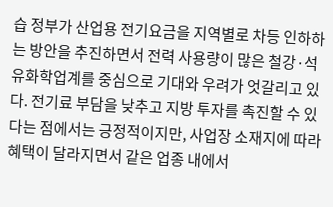습 정부가 산업용 전기요금을 지역별로 차등 인하하는 방안을 추진하면서 전력 사용량이 많은 철강·석유화학업계를 중심으로 기대와 우려가 엇갈리고 있다. 전기료 부담을 낮추고 지방 투자를 촉진할 수 있다는 점에서는 긍정적이지만, 사업장 소재지에 따라 혜택이 달라지면서 같은 업종 내에서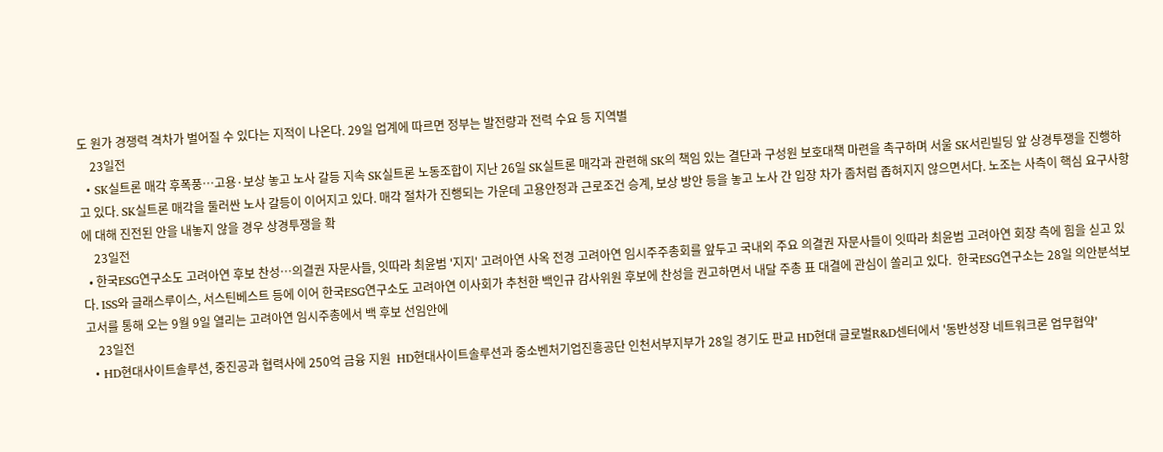도 원가 경쟁력 격차가 벌어질 수 있다는 지적이 나온다. 29일 업계에 따르면 정부는 발전량과 전력 수요 등 지역별
    23일전
  • SK실트론 매각 후폭풍…고용·보상 놓고 노사 갈등 지속 SK실트론 노동조합이 지난 26일 SK실트론 매각과 관련해 SK의 책임 있는 결단과 구성원 보호대책 마련을 촉구하며 서울 SK서린빌딩 앞 상경투쟁을 진행하고 있다. SK실트론 매각을 둘러싼 노사 갈등이 이어지고 있다. 매각 절차가 진행되는 가운데 고용안정과 근로조건 승계, 보상 방안 등을 놓고 노사 간 입장 차가 좀처럼 좁혀지지 않으면서다. 노조는 사측이 핵심 요구사항에 대해 진전된 안을 내놓지 않을 경우 상경투쟁을 확
    23일전
  • 한국ESG연구소도 고려아연 후보 찬성…의결권 자문사들, 잇따라 최윤범 '지지' 고려아연 사옥 전경 고려아연 임시주주총회를 앞두고 국내외 주요 의결권 자문사들이 잇따라 최윤범 고려아연 회장 측에 힘을 싣고 있다. ISS와 글래스루이스, 서스틴베스트 등에 이어 한국ESG연구소도 고려아연 이사회가 추천한 백인규 감사위원 후보에 찬성을 권고하면서 내달 주총 표 대결에 관심이 쏠리고 있다.  한국ESG연구소는 28일 의안분석보고서를 통해 오는 9월 9일 열리는 고려아연 임시주총에서 백 후보 선임안에
    23일전
  • HD현대사이트솔루션, 중진공과 협력사에 250억 금융 지원  HD현대사이트솔루션과 중소벤처기업진흥공단 인천서부지부가 28일 경기도 판교 HD현대 글로벌R&D센터에서 '동반성장 네트워크론 업무협약'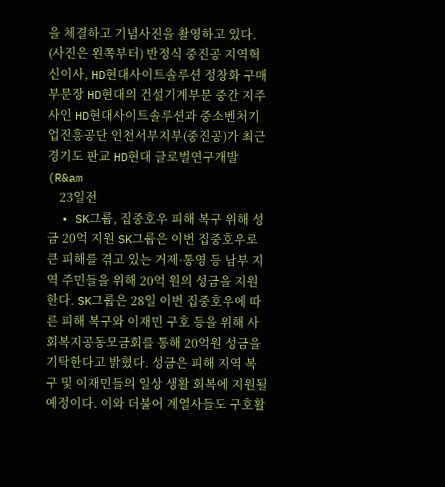을 체결하고 기념사진을 촬영하고 있다. (사진은 왼쪽부터) 반정식 중진공 지역혁신이사, HD현대사이트솔루션 정창화 구매부문장 HD현대의 건설기계부문 중간 지주사인 HD현대사이트솔루션과 중소벤처기업진흥공단 인천서부지부(중진공)가 최근 경기도 판교 HD현대 글로벌연구개발(R&am
    23일전
  • SK그룹, 집중호우 피해 복구 위해 성금 20억 지원 SK그룹은 이번 집중호우로 큰 피해를 겪고 있는 거제·통영 등 남부 지역 주민들을 위해 20억 원의 성금을 지원한다. SK그룹은 28일 이번 집중호우에 따른 피해 복구와 이재민 구호 등을 위해 사회복지공동모금회를 통해 20억원 성금을 기탁한다고 밝혔다. 성금은 피해 지역 복구 및 이재민들의 일상 생활 회복에 지원될 예정이다. 이와 더불어 계열사들도 구호활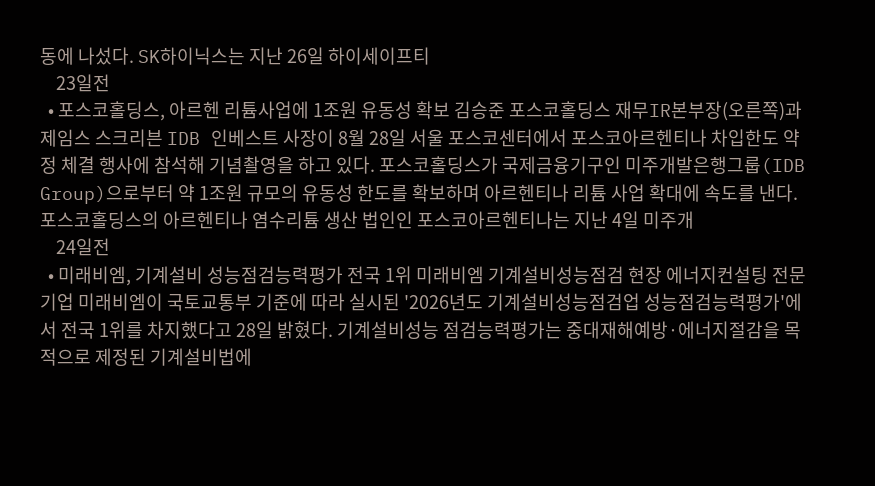동에 나섰다. SK하이닉스는 지난 26일 하이세이프티
    23일전
  • 포스코홀딩스, 아르헨 리튬사업에 1조원 유동성 확보 김승준 포스코홀딩스 재무IR본부장(오른쪽)과 제임스 스크리븐 IDB 인베스트 사장이 8월 28일 서울 포스코센터에서 포스코아르헨티나 차입한도 약정 체결 행사에 참석해 기념촬영을 하고 있다. 포스코홀딩스가 국제금융기구인 미주개발은행그룹(IDB Group)으로부터 약 1조원 규모의 유동성 한도를 확보하며 아르헨티나 리튬 사업 확대에 속도를 낸다. 포스코홀딩스의 아르헨티나 염수리튬 생산 법인인 포스코아르헨티나는 지난 4일 미주개
    24일전
  • 미래비엠, 기계설비 성능점검능력평가 전국 1위 미래비엠 기계설비성능점검 현장 에너지컨설팅 전문기업 미래비엠이 국토교통부 기준에 따라 실시된 '2026년도 기계설비성능점검업 성능점검능력평가'에서 전국 1위를 차지했다고 28일 밝혔다. 기계설비성능 점검능력평가는 중대재해예방·에너지절감을 목적으로 제정된 기계설비법에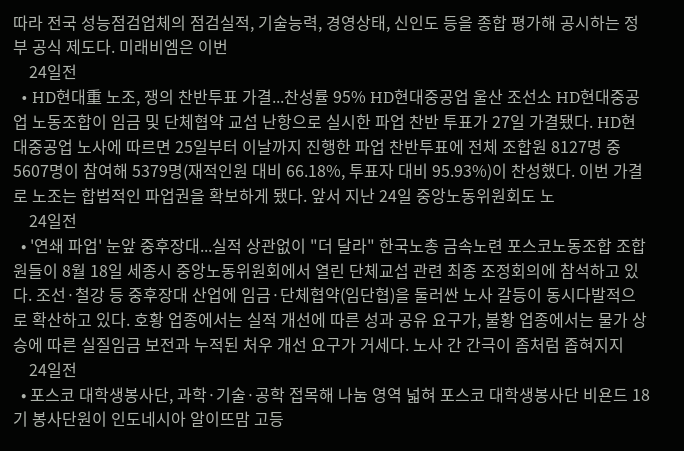따라 전국 성능점검업체의 점검실적, 기술능력, 경영상태, 신인도 등을 종합 평가해 공시하는 정부 공식 제도다. 미래비엠은 이번
    24일전
  • HD현대重 노조, 쟁의 찬반투표 가결...찬성률 95% HD현대중공업 울산 조선소 HD현대중공업 노동조합이 임금 및 단체협약 교섭 난항으로 실시한 파업 찬반 투표가 27일 가결됐다. HD현대중공업 노사에 따르면 25일부터 이날까지 진행한 파업 찬반투표에 전체 조합원 8127명 중 5607명이 참여해 5379명(재적인원 대비 66.18%, 투표자 대비 95.93%)이 찬성했다. 이번 가결로 노조는 합법적인 파업권을 확보하게 됐다. 앞서 지난 24일 중앙노동위원회도 노
    24일전
  • '연쇄 파업' 눈앞 중후장대...실적 상관없이 "더 달라" 한국노총 금속노련 포스코노동조합 조합원들이 8월 18일 세종시 중앙노동위원회에서 열린 단체교섭 관련 최종 조정회의에 참석하고 있다. 조선·철강 등 중후장대 산업에 임금·단체협약(임단협)을 둘러싼 노사 갈등이 동시다발적으로 확산하고 있다. 호황 업종에서는 실적 개선에 따른 성과 공유 요구가, 불황 업종에서는 물가 상승에 따른 실질임금 보전과 누적된 처우 개선 요구가 거세다. 노사 간 간극이 좀처럼 좁혀지지
    24일전
  • 포스코 대학생봉사단, 과학·기술·공학 접목해 나눔 영역 넓혀 포스코 대학생봉사단 비욘드 18기 봉사단원이 인도네시아 알이뜨맘 고등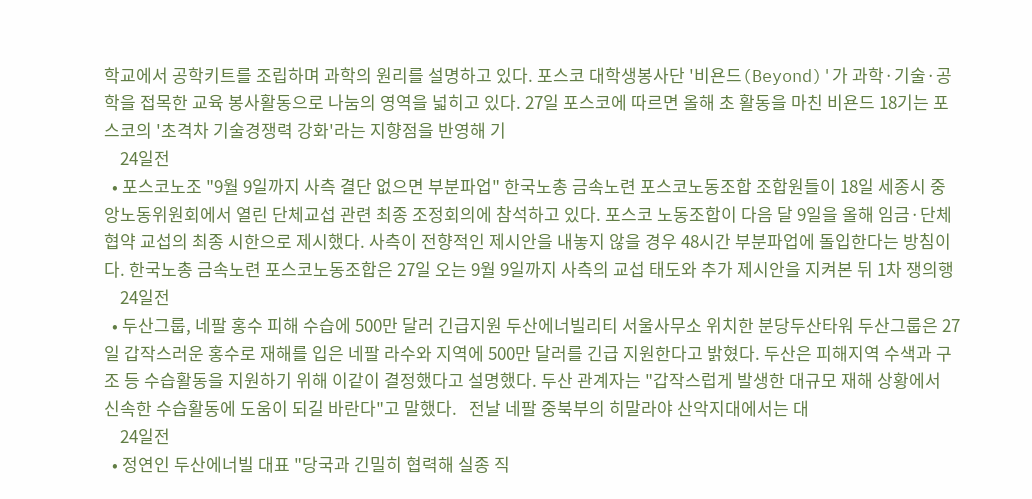학교에서 공학키트를 조립하며 과학의 원리를 설명하고 있다. 포스코 대학생봉사단 '비욘드(Beyond)'가 과학·기술·공학을 접목한 교육 봉사활동으로 나눔의 영역을 넓히고 있다. 27일 포스코에 따르면 올해 초 활동을 마친 비욘드 18기는 포스코의 '초격차 기술경쟁력 강화'라는 지향점을 반영해 기
    24일전
  • 포스코노조 "9월 9일까지 사측 결단 없으면 부분파업" 한국노총 금속노련 포스코노동조합 조합원들이 18일 세종시 중앙노동위원회에서 열린 단체교섭 관련 최종 조정회의에 참석하고 있다. 포스코 노동조합이 다음 달 9일을 올해 임금·단체협약 교섭의 최종 시한으로 제시했다. 사측이 전향적인 제시안을 내놓지 않을 경우 48시간 부분파업에 돌입한다는 방침이다. 한국노총 금속노련 포스코노동조합은 27일 오는 9월 9일까지 사측의 교섭 태도와 추가 제시안을 지켜본 뒤 1차 쟁의행
    24일전
  • 두산그룹, 네팔 홍수 피해 수습에 500만 달러 긴급지원 두산에너빌리티 서울사무소 위치한 분당두산타워 두산그룹은 27일 갑작스러운 홍수로 재해를 입은 네팔 라수와 지역에 500만 달러를 긴급 지원한다고 밝혔다. 두산은 피해지역 수색과 구조 등 수습활동을 지원하기 위해 이같이 결정했다고 설명했다. 두산 관계자는 "갑작스럽게 발생한 대규모 재해 상황에서 신속한 수습활동에 도움이 되길 바란다"고 말했다.   전날 네팔 중북부의 히말라야 산악지대에서는 대
    24일전
  • 정연인 두산에너빌 대표 "당국과 긴밀히 협력해 실종 직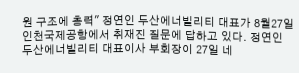원 구조에 총력" 정연인 두산에너빌리티 대표가 8월27일 인천국제공항에서 취재진 질문에 답하고 있다. 정연인 두산에너빌리티 대표이사 부회장이 27일 네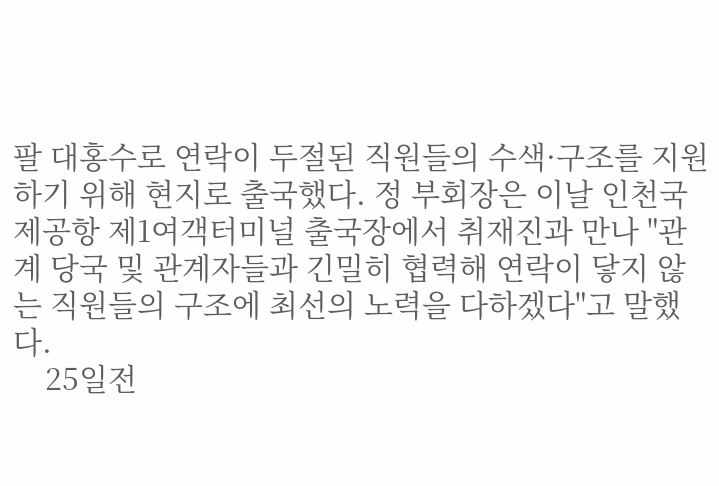팔 대홍수로 연락이 두절된 직원들의 수색·구조를 지원하기 위해 현지로 출국했다. 정 부회장은 이날 인천국제공항 제1여객터미널 출국장에서 취재진과 만나 "관계 당국 및 관계자들과 긴밀히 협력해 연락이 닿지 않는 직원들의 구조에 최선의 노력을 다하겠다"고 말했다.
    25일전